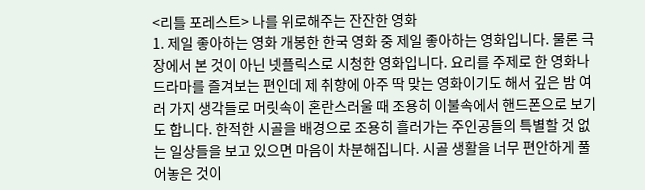<리틀 포레스트> 나를 위로해주는 잔잔한 영화
1. 제일 좋아하는 영화 개봉한 한국 영화 중 제일 좋아하는 영화입니다. 물론 극장에서 본 것이 아닌 넷플릭스로 시청한 영화입니다. 요리를 주제로 한 영화나 드라마를 즐겨보는 편인데 제 취향에 아주 딱 맞는 영화이기도 해서 깊은 밤 여러 가지 생각들로 머릿속이 혼란스러울 때 조용히 이불속에서 핸드폰으로 보기도 합니다. 한적한 시골을 배경으로 조용히 흘러가는 주인공들의 특별할 것 없는 일상들을 보고 있으면 마음이 차분해집니다. 시골 생활을 너무 편안하게 풀어놓은 것이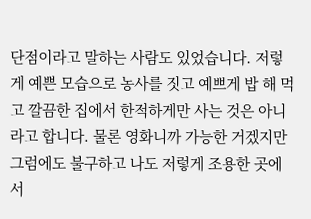단점이라고 말하는 사람도 있었습니다. 저렇게 예쁜 모습으로 농사를 짓고 예쁘게 밥 해 먹고 깔끔한 집에서 한적하게만 사는 것은 아니라고 합니다. 물론 영화니까 가능한 거겠지만 그럼에도 불구하고 나도 저렇게 조용한 곳에서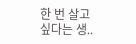한 번 살고 싶다는 생..